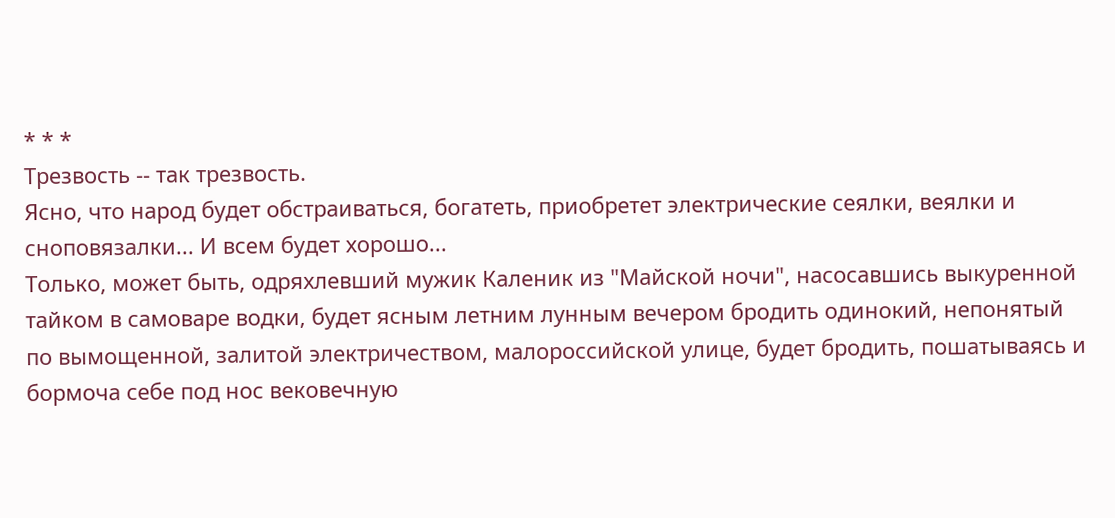* * *
Трезвость -- так трезвость.
Ясно, что народ будет обстраиваться, богатеть, приобретет электрические сеялки, веялки и сноповязалки... И всем будет хорошо...
Только, может быть, одряхлевший мужик Каленик из "Майской ночи", насосавшись выкуренной тайком в самоваре водки, будет ясным летним лунным вечером бродить одинокий, непонятый по вымощенной, залитой электричеством, малороссийской улице, будет бродить, пошатываясь и бормоча себе под нос вековечную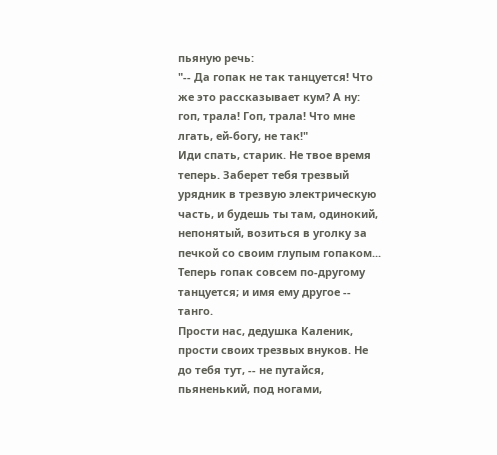пьяную речь:
"-- Да гопак не так танцуется! Что же это рассказывает кум? А ну: гоп, трала! Гоп, трала! Что мне лгать, ей-богу, не так!"
Иди спать, старик. Не твое время теперь. Заберет тебя трезвый урядник в трезвую электрическую часть, и будешь ты там, одинокий, непонятый, возиться в уголку за печкой со своим глупым гопаком...
Теперь гопак совсем по-другому танцуется; и имя ему другое -- танго.
Прости нас, дедушка Каленик, прости своих трезвых внуков. Не до тебя тут, -- не путайся, пьяненький, под ногами,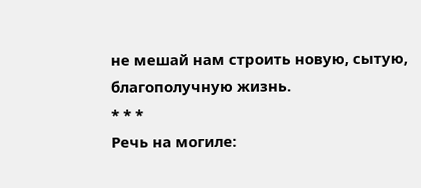не мешай нам строить новую, сытую, благополучную жизнь.
* * *
Речь на могиле: